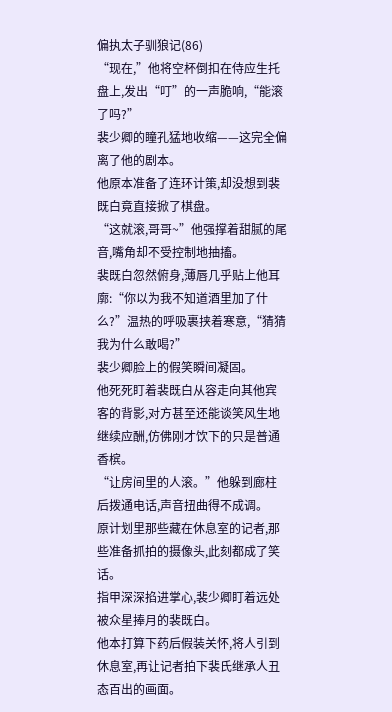偏执太子驯狼记(86)
“现在,”他将空杯倒扣在侍应生托盘上,发出“叮”的一声脆响,“能滚了吗?”
裴少卿的瞳孔猛地收缩——这完全偏离了他的剧本。
他原本准备了连环计策,却没想到裴既白竟直接掀了棋盘。
“这就滚,哥哥~”他强撑着甜腻的尾音,嘴角却不受控制地抽搐。
裴既白忽然俯身,薄唇几乎贴上他耳廓:“你以为我不知道酒里加了什么?”温热的呼吸裹挟着寒意,“猜猜我为什么敢喝?”
裴少卿脸上的假笑瞬间凝固。
他死死盯着裴既白从容走向其他宾客的背影,对方甚至还能谈笑风生地继续应酬,仿佛刚才饮下的只是普通香槟。
“让房间里的人滚。”他躲到廊柱后拨通电话,声音扭曲得不成调。
原计划里那些藏在休息室的记者,那些准备抓拍的摄像头,此刻都成了笑话。
指甲深深掐进掌心,裴少卿盯着远处被众星捧月的裴既白。
他本打算下药后假装关怀,将人引到休息室,再让记者拍下裴氏继承人丑态百出的画面。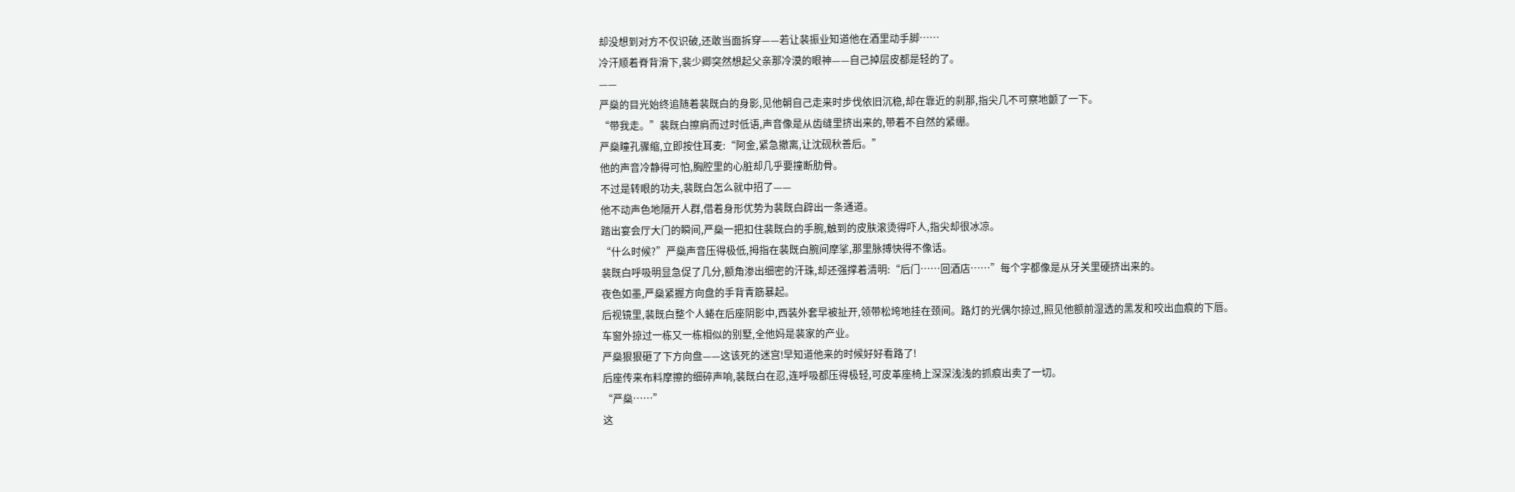却没想到对方不仅识破,还敢当面拆穿——若让裴振业知道他在酒里动手脚……
冷汗顺着脊背滑下,裴少卿突然想起父亲那冷漠的眼神——自己掉层皮都是轻的了。
——
严燊的目光始终追随着裴既白的身影,见他朝自己走来时步伐依旧沉稳,却在靠近的刹那,指尖几不可察地颤了一下。
“带我走。”裴既白擦肩而过时低语,声音像是从齿缝里挤出来的,带着不自然的紧绷。
严燊瞳孔骤缩,立即按住耳麦:“阿金,紧急撤离,让沈砚秋善后。”
他的声音冷静得可怕,胸腔里的心脏却几乎要撞断肋骨。
不过是转眼的功夫,裴既白怎么就中招了——
他不动声色地隔开人群,借着身形优势为裴既白辟出一条通道。
踏出宴会厅大门的瞬间,严燊一把扣住裴既白的手腕,触到的皮肤滚烫得吓人,指尖却很冰凉。
“什么时候?”严燊声音压得极低,拇指在裴既白腕间摩挲,那里脉搏快得不像话。
裴既白呼吸明显急促了几分,额角渗出细密的汗珠,却还强撑着清明:“后门……回酒店……”每个字都像是从牙关里硬挤出来的。
夜色如墨,严燊紧握方向盘的手背青筋暴起。
后视镜里,裴既白整个人蜷在后座阴影中,西装外套早被扯开,领带松垮地挂在颈间。路灯的光偶尔掠过,照见他额前湿透的黑发和咬出血痕的下唇。
车窗外掠过一栋又一栋相似的别墅,全他妈是裴家的产业。
严燊狠狠砸了下方向盘——这该死的迷宫!早知道他来的时候好好看路了!
后座传来布料摩擦的细碎声响,裴既白在忍,连呼吸都压得极轻,可皮革座椅上深深浅浅的抓痕出卖了一切。
“严燊……”
这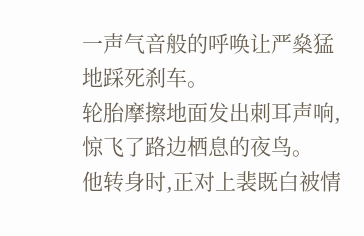一声气音般的呼唤让严燊猛地踩死刹车。
轮胎摩擦地面发出刺耳声响,惊飞了路边栖息的夜鸟。
他转身时,正对上裴既白被情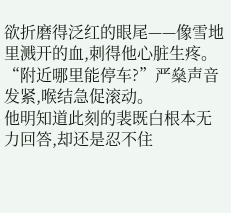欲折磨得泛红的眼尾——像雪地里溅开的血,刺得他心脏生疼。
“附近哪里能停车?”严燊声音发紧,喉结急促滚动。
他明知道此刻的裴既白根本无力回答,却还是忍不住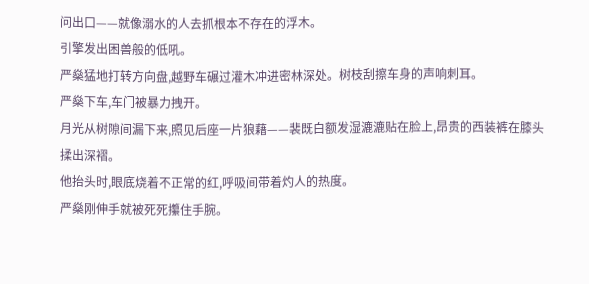问出口——就像溺水的人去抓根本不存在的浮木。
引擎发出困兽般的低吼。
严燊猛地打转方向盘,越野车碾过灌木冲进密林深处。树枝刮擦车身的声响刺耳。
严燊下车,车门被暴力拽开。
月光从树隙间漏下来,照见后座一片狼藉——裴既白额发湿漉漉贴在脸上,昂贵的西装裤在膝头揉出深褶。
他抬头时,眼底烧着不正常的红,呼吸间带着灼人的热度。
严燊刚伸手就被死死攥住手腕。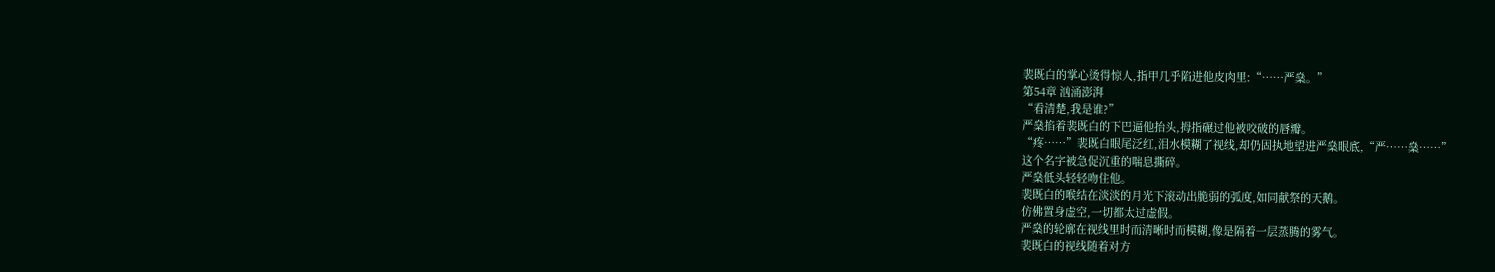裴既白的掌心烫得惊人,指甲几乎陷进他皮肉里:“……严燊。”
第54章 汹涌澎湃
“看清楚,我是谁?”
严燊掐着裴既白的下巴逼他抬头,拇指碾过他被咬破的唇瓣。
“疼……”裴既白眼尾泛红,泪水模糊了视线,却仍固执地望进严燊眼底,“严……燊……”
这个名字被急促沉重的喘息撕碎。
严燊低头轻轻吻住他。
裴既白的喉结在淡淡的月光下滚动出脆弱的弧度,如同献祭的天鹅。
仿佛置身虚空,一切都太过虚假。
严燊的轮廓在视线里时而清晰时而模糊,像是隔着一层蒸腾的雾气。
裴既白的视线随着对方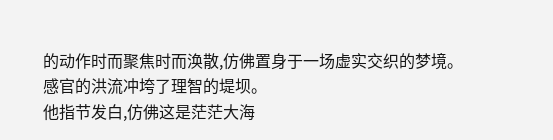的动作时而聚焦时而涣散,仿佛置身于一场虚实交织的梦境。
感官的洪流冲垮了理智的堤坝。
他指节发白,仿佛这是茫茫大海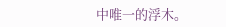中唯一的浮木。